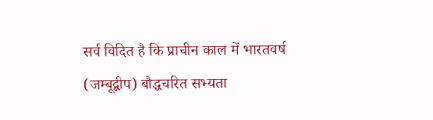सर्व विदित है कि प्राचीन काल में भारतवर्ष (जम्बूद्वीप) बौद्धचरित सभ्यता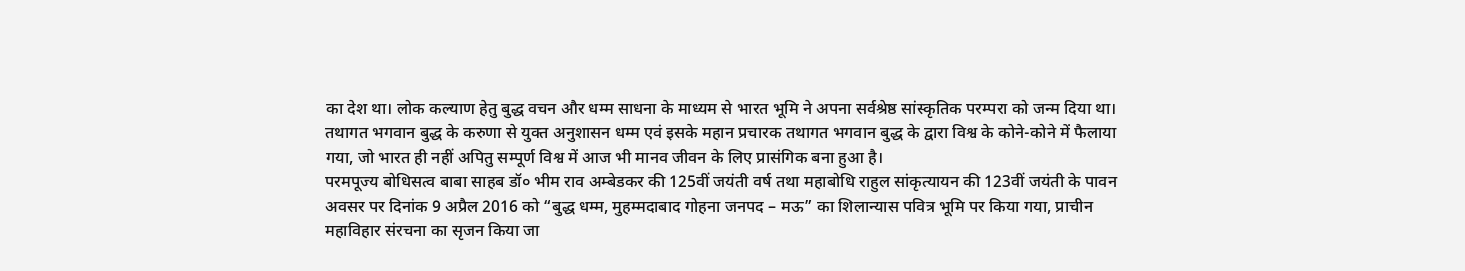का देश था। लोक कल्याण हेतु बुद्ध वचन और धम्म साधना के माध्यम से भारत भूमि ने अपना सर्वश्रेष्ठ सांस्कृतिक परम्परा को जन्म दिया था। तथागत भगवान बुद्ध के करुणा से युक्त अनुशासन धम्म एवं इसके महान प्रचारक तथागत भगवान बुद्ध के द्वारा विश्व के कोने-कोने में फैलाया गया, जो भारत ही नहीं अपितु सम्पूर्ण विश्व में आज भी मानव जीवन के लिए प्रासंगिक बना हुआ है।
परमपूज्य बोधिसत्व बाबा साहब डॉ० भीम राव अम्बेडकर की 125वीं जयंती वर्ष तथा महाबोधि राहुल सांकृत्यायन की 123वीं जयंती के पावन अवसर पर दिनांक 9 अप्रैल 2016 को “बुद्ध धम्म, मुहम्मदाबाद गोहना जनपद – मऊ” का शिलान्यास पवित्र भूमि पर किया गया, प्राचीन महाविहार संरचना का सृजन किया जा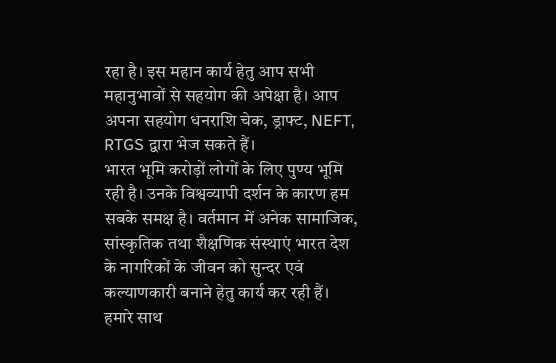रहा है। इस महान कार्य हेतु आप सभी महानुभावों से सहयोग की अपेक्षा है। आप अपना सहयोग धनराशि चेक, ड्राफ्ट, NEFT, RTGS द्वारा भेज सकते हैं।
भारत भूमि करोड़ों लोगों के लिए पुण्य भूमि रही है। उनके विश्वव्यापी दर्शन के कारण हम सबके समक्ष है। वर्तमान में अनेक सामाजिक, सांस्कृतिक तथा शैक्षणिक संस्थाएं भारत देश के नागरिकों के जीवन को सुन्दर एवं कल्याणकारी बनाने हेतु कार्य कर रही हैं।
हमारे साथ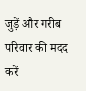जुड़ें और गरीब परिवार की मदद करें